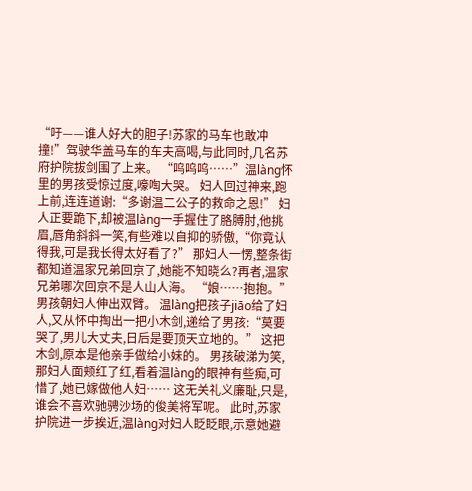“吁——谁人好大的胆子!苏家的马车也敢冲撞!”驾驶华盖马车的车夫高喝,与此同时,几名苏府护院拔剑围了上来。 “呜呜呜……”温làng怀里的男孩受惊过度,嚎啕大哭。 妇人回过神来,跑上前,连连道谢:“多谢温二公子的救命之恩!” 妇人正要跪下,却被温làng一手握住了胳膊肘,他挑眉,唇角斜斜一笑,有些难以自抑的骄傲,“你竟认得我,可是我长得太好看了?” 那妇人一愣,整条街都知道温家兄弟回京了,她能不知晓么?再者,温家兄弟哪次回京不是人山人海。 “娘……抱抱。”男孩朝妇人伸出双臂。 温làng把孩子jiāo给了妇人,又从怀中掏出一把小木剑,递给了男孩:“莫要哭了,男儿大丈夫,日后是要顶天立地的。” 这把木剑,原本是他亲手做给小妹的。 男孩破涕为笑,那妇人面颊红了红,看着温làng的眼神有些痴,可惜了,她已嫁做他人妇…… 这无关礼义廉耻,只是,谁会不喜欢驰骋沙场的俊美将军呢。 此时,苏家护院进一步挨近,温làng对妇人眨眨眼,示意她避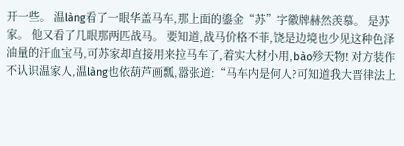开一些。 温làng看了一眼华盖马车,那上面的鎏金“苏”字徽牌赫然羡慕。 是苏家。 他又看了几眼那两匹战马。 要知道,战马价格不菲,饶是边境也少见这种色泽油量的汗血宝马,可苏家却直接用来拉马车了,着实大材小用,bào殄天物! 对方装作不认识温家人,温làng也依葫芦画瓢,嚣张道:“马车内是何人?可知道我大晋律法上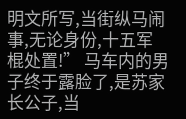明文所写,当街纵马闹事,无论身份,十五军棍处置!” 马车内的男子终于露脸了,是苏家长公子,当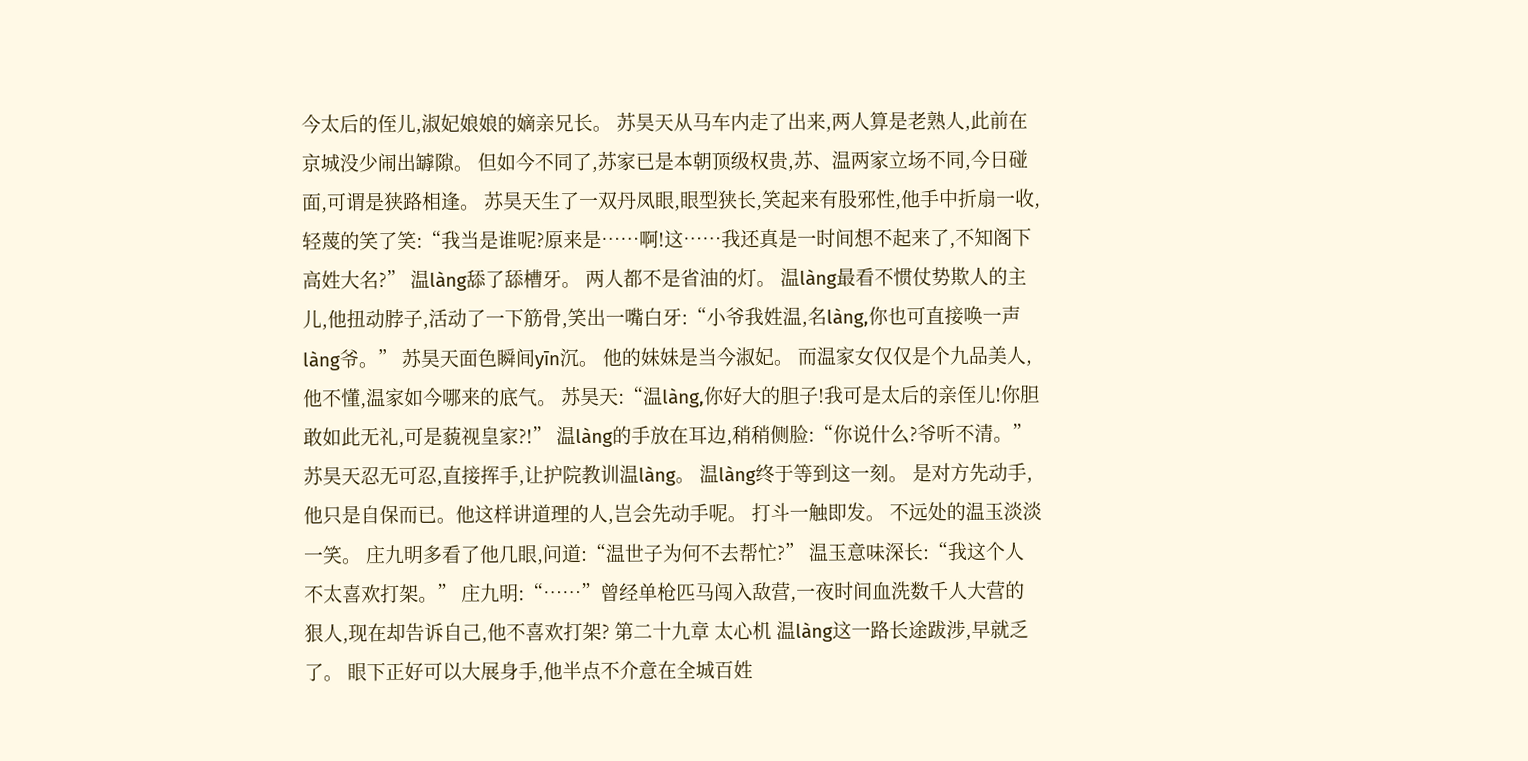今太后的侄儿,淑妃娘娘的嫡亲兄长。 苏昊天从马车内走了出来,两人算是老熟人,此前在京城没少闹出罅隙。 但如今不同了,苏家已是本朝顶级权贵,苏、温两家立场不同,今日碰面,可谓是狭路相逢。 苏昊天生了一双丹凤眼,眼型狭长,笑起来有股邪性,他手中折扇一收,轻蔑的笑了笑:“我当是谁呢?原来是……啊!这……我还真是一时间想不起来了,不知阁下高姓大名?” 温làng舔了舔槽牙。 两人都不是省油的灯。 温làng最看不惯仗势欺人的主儿,他扭动脖子,活动了一下筋骨,笑出一嘴白牙:“小爷我姓温,名làng,你也可直接唤一声làng爷。” 苏昊天面色瞬间yīn沉。 他的妹妹是当今淑妃。 而温家女仅仅是个九品美人,他不懂,温家如今哪来的底气。 苏昊天:“温làng,你好大的胆子!我可是太后的亲侄儿!你胆敢如此无礼,可是藐视皇家?!” 温làng的手放在耳边,稍稍侧脸:“你说什么?爷听不清。” 苏昊天忍无可忍,直接挥手,让护院教训温làng。 温làng终于等到这一刻。 是对方先动手,他只是自保而已。他这样讲道理的人,岂会先动手呢。 打斗一触即发。 不远处的温玉淡淡一笑。 庄九明多看了他几眼,问道:“温世子为何不去帮忙?” 温玉意味深长:“我这个人不太喜欢打架。” 庄九明:“……”曾经单枪匹马闯入敌营,一夜时间血洗数千人大营的狠人,现在却告诉自己,他不喜欢打架? 第二十九章 太心机 温làng这一路长途跋涉,早就乏了。 眼下正好可以大展身手,他半点不介意在全城百姓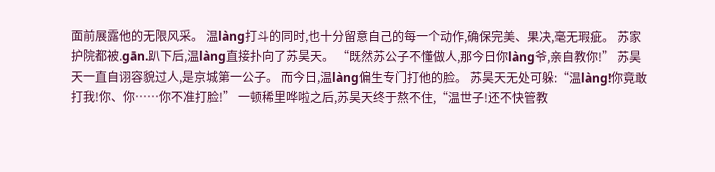面前展露他的无限风采。 温làng打斗的同时,也十分留意自己的每一个动作,确保完美、果决,毫无瑕疵。 苏家护院都被.gān.趴下后,温làng直接扑向了苏昊天。 “既然苏公子不懂做人,那今日你làng爷,亲自教你!” 苏昊天一直自诩容貌过人,是京城第一公子。 而今日,温làng偏生专门打他的脸。 苏昊天无处可躲:“温làng!你竟敢打我!你、你……你不准打脸!” 一顿稀里哗啦之后,苏昊天终于熬不住,“温世子!还不快管教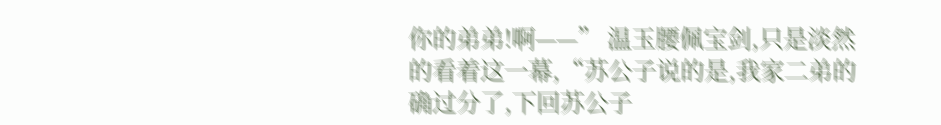你的弟弟!啊——” 温玉腰佩宝剑,只是淡然的看着这一幕,“苏公子说的是,我家二弟的确过分了,下回苏公子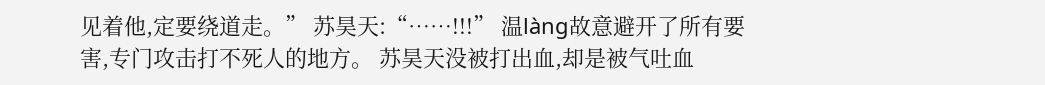见着他,定要绕道走。” 苏昊天:“……!!!” 温làng故意避开了所有要害,专门攻击打不死人的地方。 苏昊天没被打出血,却是被气吐血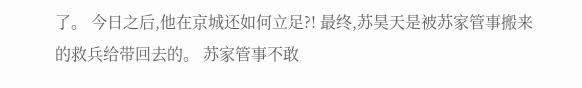了。 今日之后,他在京城还如何立足?! 最终,苏昊天是被苏家管事搬来的救兵给带回去的。 苏家管事不敢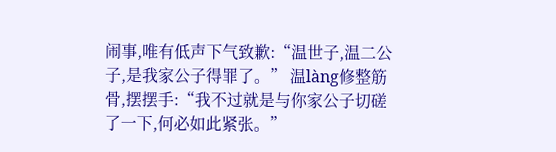闹事,唯有低声下气致歉:“温世子,温二公子,是我家公子得罪了。” 温làng修整筋骨,摆摆手:“我不过就是与你家公子切磋了一下,何必如此紧张。”